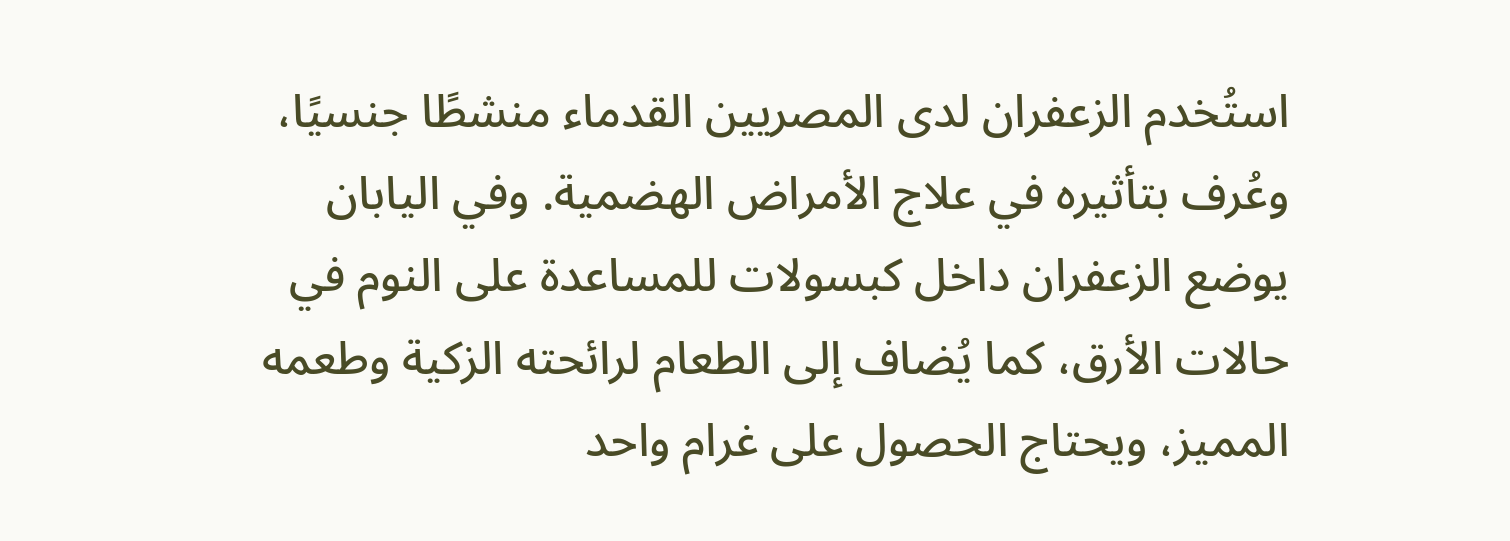استُخدم الزعفران لدى المصريين القدماء منشطًا جنسيًا، وعُرف بتأثيره في علاج الأمراض الهضمية. وفي اليابان يوضع الزعفران داخل كبسولات للمساعدة على النوم في حالات الأرق، كما يُضاف إلى الطعام لرائحته الزكية وطعمه المميز، ويحتاج الحصول على غرام واحد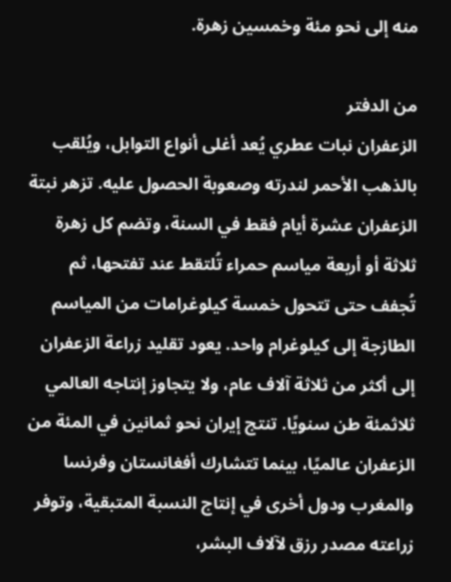منه إلى نحو مئة وخمسين زهرة.

من الدفتر
الزعفران نبات عطري يُعد أغلى أنواع التوابل، ويُلقب بالذهب الأحمر لندرته وصعوبة الحصول عليه. تزهر نبتة الزعفران عشرة أيام فقط في السنة، وتضم كل زهرة ثلاثة أو أربعة مياسم حمراء تُلتقط عند تفتحها، ثم تُجفف حتى تتحول خمسة كيلوغرامات من المياسم الطازجة إلى كيلوغرام واحد. يعود تقليد زراعة الزعفران إلى أكثر من ثلاثة آلاف عام، ولا يتجاوز إنتاجه العالمي ثلاثمئة طن سنويًا. تنتج إيران نحو ثمانين في المئة من الزعفران عالميًا، بينما تتشارك أفغانستان وفرنسا والمغرب ودول أخرى في إنتاج النسبة المتبقية، وتوفر زراعته مصدر رزق لآلاف البشر،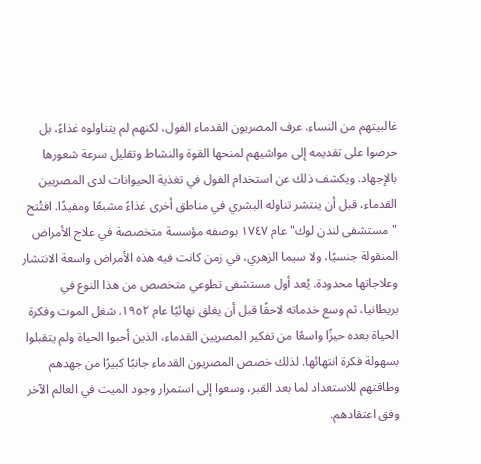غالبيتهم من النساء. عرف المصريون القدماء الفول، لكنهم لم يتناولوه غذاءً، بل حرصوا على تقديمه إلى مواشيهم لمنحها القوة والنشاط وتقليل سرعة شعورها بالإجهاد. ويكشف ذلك عن استخدام الفول في تغذية الحيوانات لدى المصريين القدماء، قبل أن ينتشر تناوله البشري في مناطق أخرى غذاءً مشبعًا ومفيدًا. افتُتح "مستشفى لندن لوك" عام ١٧٤٧ بوصفه مؤسسة متخصصة في علاج الأمراض المنقولة جنسيًا، ولا سيما الزهري، في زمن كانت فيه هذه الأمراض واسعة الانتشار وعلاجاتها محدودة. يُعد أول مستشفى تطوعي متخصص من هذا النوع في بريطانيا، ثم وسع خدماته لاحقًا قبل أن يغلق نهائيًا عام ١٩٥٢. شغل الموت وفكرة الحياة بعده حيزًا واسعًا من تفكير المصريين القدماء، الذين أحبوا الحياة ولم يتقبلوا بسهولة فكرة انتهائها. لذلك خصص المصريون القدماء جانبًا كبيرًا من جهدهم وطاقتهم للاستعداد لما بعد القبر، وسعوا إلى استمرار وجود الميت في العالم الآخر وفق اعتقادهم.